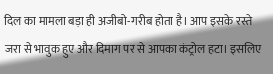दिल का मामला बड़ा ही अजीबो-गरीब होता है। आप इसके रस्ते जरा से भावुक हुए और दिमाग पर से आपका कंट्रोल हटा। इसलिए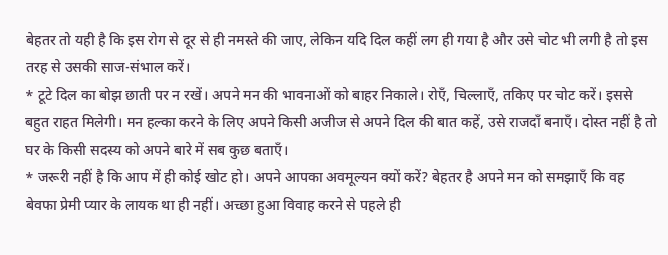बेहतर तो यही है कि इस रोग से दूर से ही नमस्ते की जाए, लेकिन यदि दिल कहीं लग ही गया है और उसे चोट भी लगी है तो इस तरह से उसकी साज-संभाल करें।
* टूटे दिल का बोझ छाती पर न रखें। अपने मन की भावनाओं को बाहर निकाले। रोएँ, चिल्लाएँ, तकिए पर चोट करें। इससे बहुत राहत मिलेगी। मन हल्का करने के लिए अपने किसी अजीज से अपने दिल की बात कहें, उसे राजदाँ बनाएँ। दोस्त नहीं है तो घर के किसी सदस्य को अपने बारे में सब कुछ बताएँ।
* जरूरी नहीं है कि आप में ही कोई खोट हो। अपने आपका अवमूल्यन क्यों करें? बेहतर है अपने मन को समझाएँ कि वह बेवफा प्रेमी प्यार के लायक था ही नहीं। अच्छा हुआ विवाह करने से पहले ही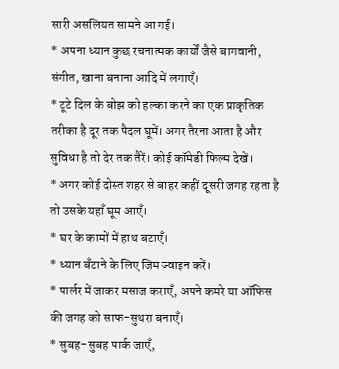सारी असलियत सामने आ गई।
* अपना ध्यान कुछ रचनात्मक कार्यों जैसे बागवानी, संगीत, खाना बनाना आदि में लगाएँ।
* टूटे दिल के बोझ को हल्का करने का एक प्राकृतिक तरीका है दूर तक पैदल घूमें। अगर तैरना आता है और सुविधा है तो देर तक तैरें। कोई कॉमेडी फिल्म देखें।
* अगर कोई दोस्त शहर से बाहर कहीं दूसरी जगह रहता है तो उसके यहाँ घूम आएँ।
* घर के कामों में हाथ बटाएँ।
* ध्यान बँटाने के लिए जिम ज्वाइन करें।
* पार्लर में जाकर मसाज कराएँ, अपने कमरे या ऑफिस की जगह को साफ-सुथरा बनाएँ।
* सुबह-सुबह पार्क जाएँ,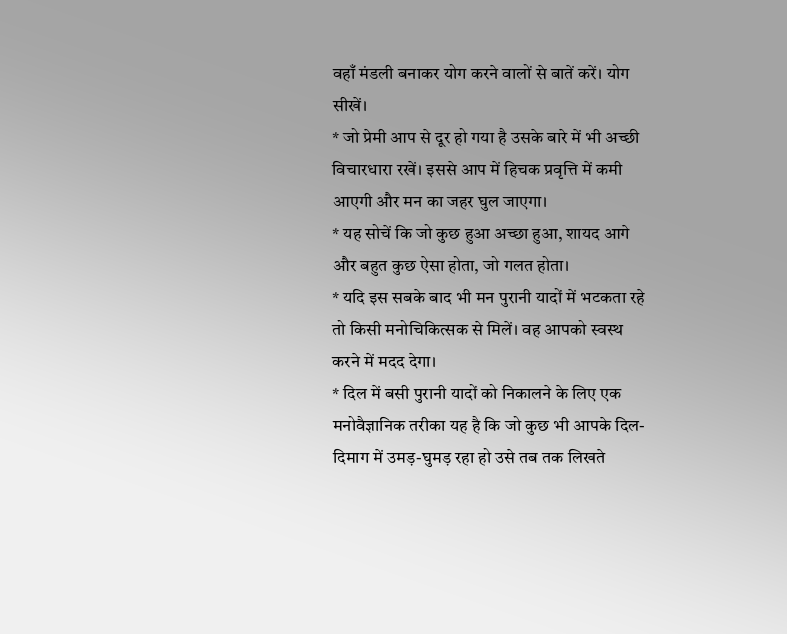वहाँ मंडली बनाकर योग करने वालों से बातें करें। योग सीखें।
* जो प्रेमी आप से दूर हो गया है उसके बारे में भी अच्छी विचारधारा रखें। इससे आप में हिचक प्रवृत्ति में कमी आएगी और मन का जहर घुल जाएगा।
* यह सोचें कि जो कुछ हुआ अच्छा हुआ, शायद आगे और बहुत कुछ ऐसा होता, जो गलत होता।
* यदि इस सबके बाद भी मन पुरानी यादों में भटकता रहे तो किसी मनोचिकित्सक से मिलें। वह आपको स्वस्थ करने में मदद देगा।
* दिल में बसी पुरानी यादों को निकालने के लिए एक मनोवैज्ञानिक तरीका यह है कि जो कुछ भी आपके दिल-दिमाग में उमड़-घुमड़ रहा हो उसे तब तक लिखते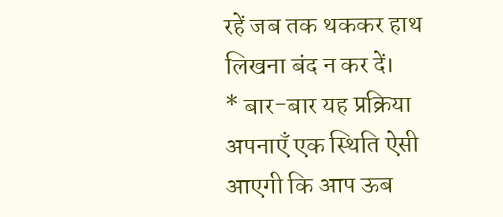रहें जब तक थककर हाथ लिखना बंद न कर दें।
* बार-बार यह प्रक्रिया अपनाएँ एक स्थिति ऐसी आएगी कि आप ऊब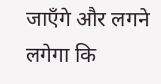जाएँगे और लगने लगेगा कि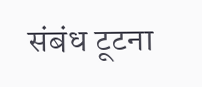संबंध टूटना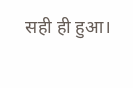सही ही हुआ।